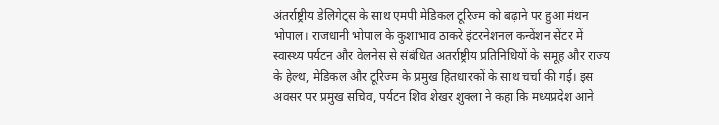अंतर्राष्ट्रीय डेलिगेट्स के साथ एमपी मेडिकल टूरिज्म को बढ़ाने पर हुआ मंथन
भोपाल। राजधानी भोपाल के कुशाभाव ठाकरे इंटरनेशनल कन्वेंशन सेंटर में स्वास्थ्य पर्यटन और वेलनेस से संबंधित अतर्राष्ट्रीय प्रतिनिधियों के समूह और राज्य के हेल्थ, मेडिकल और टूरिज्म के प्रमुख हितधारकों के साथ चर्चा की गई। इस अवसर पर प्रमुख सचिव, पर्यटन शिव शेखर शुक्ला ने कहा कि मध्यप्रदेश आने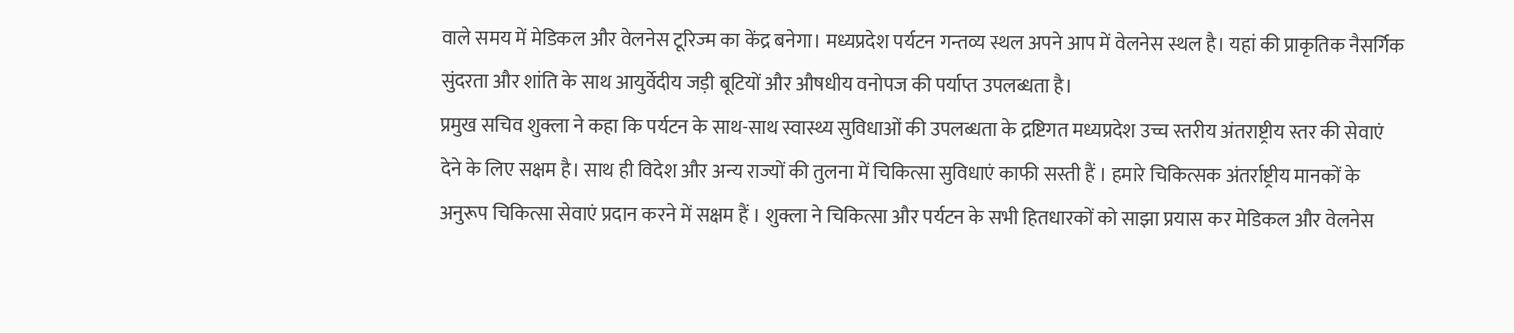वाले समय में मेडिकल और वेलनेस टूरिज्म का केंद्र बनेगा। मध्यप्रदेश पर्यटन गन्तव्य स्थल अपने आप में वेलनेस स्थल है। यहां की प्राकृतिक नैसर्गिक सुंदरता और शांति के साथ आयुर्वेदीय जड़ी बूटियों और औषधीय वनोपज की पर्याप्त उपलब्धता है।
प्रमुख सचिव शुक्ला ने कहा कि पर्यटन के साथ-साथ स्वास्थ्य सुविधाओं की उपलब्धता के द्रष्टिगत मध्यप्रदेश उच्च स्तरीय अंतराष्ट्रीय स्तर की सेवाएं देने के लिए सक्षम है। साथ ही विदेश और अन्य राज्यों की तुलना में चिकित्सा सुविधाएं काफी सस्ती हैं । हमारे चिकित्सक अंतर्राष्ट्रीय मानकों के अनुरूप चिकित्सा सेवाएं प्रदान करने में सक्षम हैं । शुक्ला ने चिकित्सा और पर्यटन के सभी हितधारकों को साझा प्रयास कर मेडिकल और वेलनेस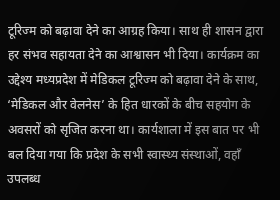टूरिज्म को बढ़ावा देने का आग्रह किया। साथ ही शासन द्वारा हर संभव सहायता देने का आश्वासन भी दिया। कार्यक्रम का उद्देश्य मध्यप्रदेश में मेडिकल टूरिज्म को बढ़ावा देने के साथ, ‘मेडिकल और वेलनेस’ के हित धारकों के बीच सहयोग के अवसरों को सृजित करना था। कार्यशाला में इस बात पर भी बल दिया गया कि प्रदेश के सभी स्वास्थ्य संस्थाओं, वहाँ उपलब्ध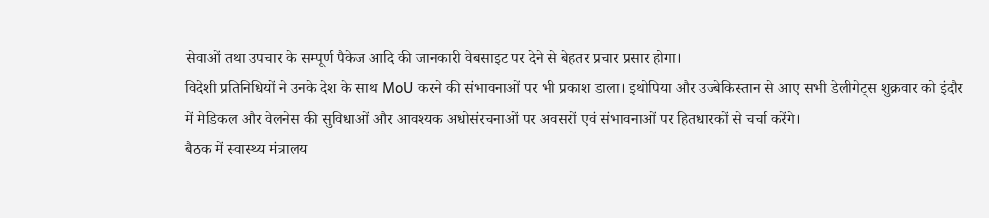सेवाओं तथा उपचार के सम्पूर्ण पैकेज आदि की जानकारी वेबसाइट पर देने से बेहतर प्रचार प्रसार होगा।
विदेशी प्रतिनिधियों ने उनके देश के साथ MoU करने की संभावनाओं पर भी प्रकाश डाला। इथोपिया और उज्बेकिस्तान से आए सभी डेलीगेट्स शुक्रवार को इंदौर में मेडिकल और वेलनेस की सुविधाओं और आवश्यक अधोसंरचनाओं पर अवसरों एवं संभावनाओं पर हितधारकों से चर्चा करेंगे।
बैठक में स्वास्थ्य मंत्रालय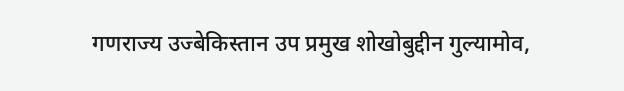गणराज्य उज्बेकिस्तान उप प्रमुख शोखोबुद्दीन गुल्यामोव,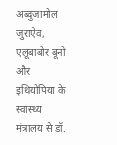अब्दुजामोल जुराऐव, एलूबाबोर बूनो और इथियोपिया के स्वास्थ्य मंत्रालय से डॉ.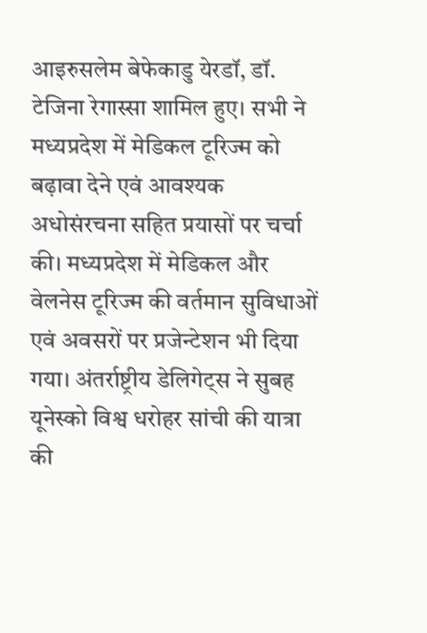आइरुसलेम बेफेकाडु येरडॉ, डॉ. टेजिना रेगास्सा शामिल हुए। सभी ने मध्यप्रदेश में मेडिकल टूरिज्म को बढ़ावा देने एवं आवश्यक अधोसंरचना सहित प्रयासों पर चर्चा की। मध्यप्रदेश में मेडिकल और वेलनेस टूरिज्म की वर्तमान सुविधाओं एवं अवसरों पर प्रजेन्टेशन भी दिया गया। अंतर्राष्ट्रीय डेलिगेट्स ने सुबह यूनेस्को विश्व धरोहर सांची की यात्रा की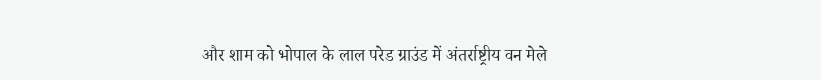और शाम को भोपाल के लाल परेड ग्राउंड में अंतर्राष्ट्रीय वन मेले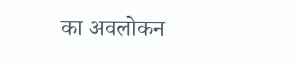का अवलोकन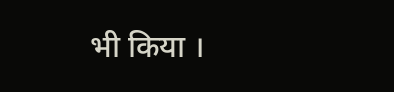भी किया ।